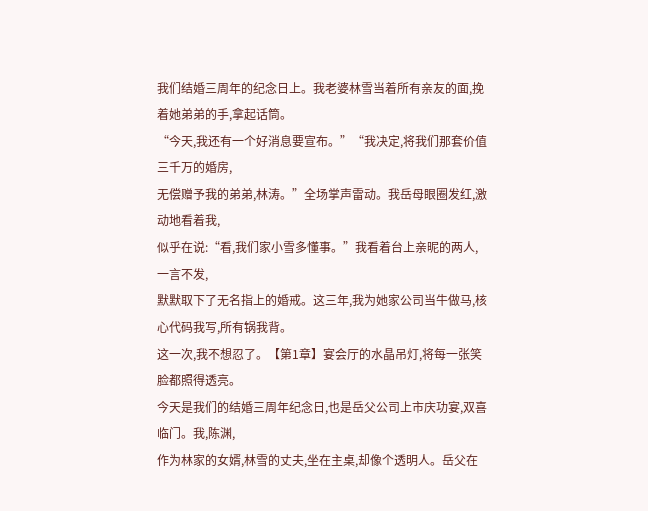我们结婚三周年的纪念日上。我老婆林雪当着所有亲友的面,挽着她弟弟的手,拿起话筒。
“今天,我还有一个好消息要宣布。”“我决定,将我们那套价值三千万的婚房,
无偿赠予我的弟弟,林涛。”全场掌声雷动。我岳母眼圈发红,激动地看着我,
似乎在说:“看,我们家小雪多懂事。”我看着台上亲昵的两人,一言不发,
默默取下了无名指上的婚戒。这三年,我为她家公司当牛做马,核心代码我写,所有锅我背。
这一次,我不想忍了。【第1章】宴会厅的水晶吊灯,将每一张笑脸都照得透亮。
今天是我们的结婚三周年纪念日,也是岳父公司上市庆功宴,双喜临门。我,陈渊,
作为林家的女婿,林雪的丈夫,坐在主桌,却像个透明人。岳父在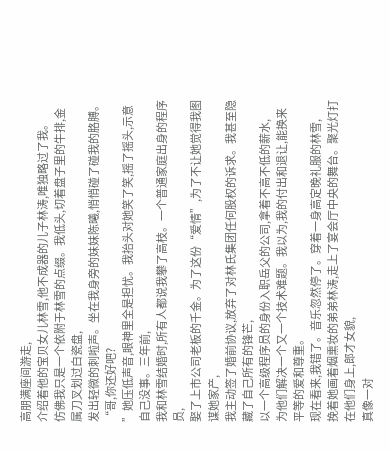高朋满座间游走,
介绍着他的宝贝女儿林雪,他不成器的儿子林涛,唯独略过了我。
仿佛我只是一个依附于林雪的点缀。我低头,切着盘子里的牛排,金属刀叉划过白瓷盘,
发出轻微的刺啦声。坐在我身旁的妹妹陈曦,悄悄碰了碰我的胳膊。“哥,你还好吧?
”她压低声音,眼神里全是担忧。我抬头对她笑了笑,摇了摇头,示意自己没事。三年前,
我和林雪结婚时,所有人都说我攀了高枝。一个普通家庭出身的程序员,
娶了上市公司老板的千金。为了这份“爱情”,为了不让她觉得我图谋她家产,
我主动签了婚前协议,放弃了对林氏集团任何股权的诉求。我甚至隐藏了自己所有的锋芒,
以一个高级程序员的身份入职岳父的公司,拿着不高不低的薪水,
为他们解决一个又一个技术难题。我以为,我的付出和退让,能换来平等的爱和尊重。
现在看来,我错了。音乐忽然停了。穿着一身高定晚礼服的林雪,
挽着她画着烟熏妆的弟弟林涛,走上了宴会厅中央的舞台。聚光灯打在他们身上,郎才女貌,
真像一对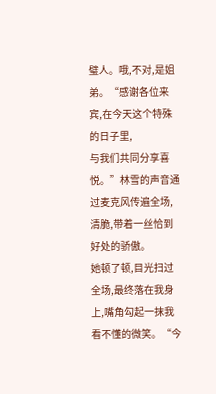璧人。哦,不对,是姐弟。“感谢各位来宾,在今天这个特殊的日子里,
与我们共同分享喜悦。”林雪的声音通过麦克风传遍全场,清脆,带着一丝恰到好处的骄傲。
她顿了顿,目光扫过全场,最终落在我身上,嘴角勾起一抹我看不懂的微笑。“今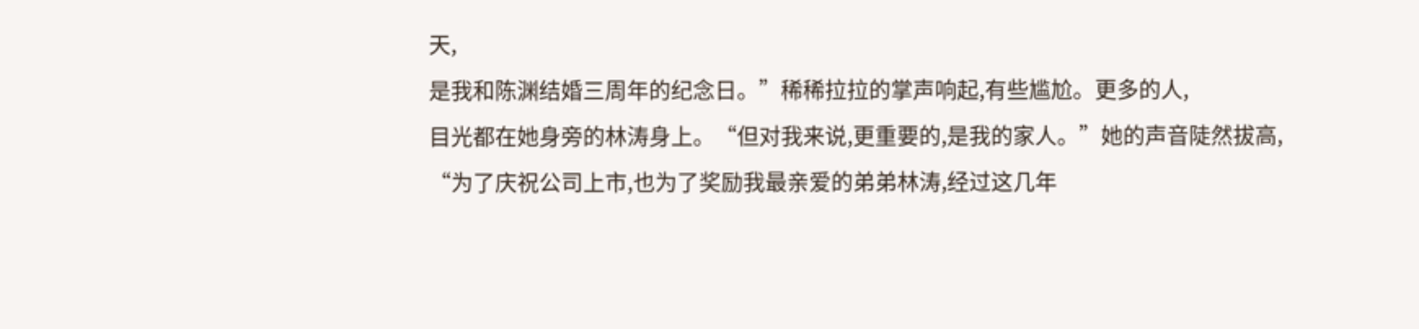天,
是我和陈渊结婚三周年的纪念日。”稀稀拉拉的掌声响起,有些尴尬。更多的人,
目光都在她身旁的林涛身上。“但对我来说,更重要的,是我的家人。”她的声音陡然拔高,
“为了庆祝公司上市,也为了奖励我最亲爱的弟弟林涛,经过这几年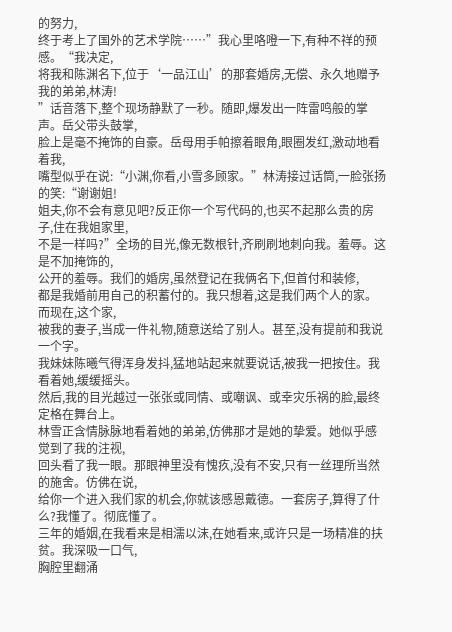的努力,
终于考上了国外的艺术学院……”我心里咯噔一下,有种不祥的预感。“我决定,
将我和陈渊名下,位于‘一品江山’的那套婚房,无偿、永久地赠予我的弟弟,林涛!
”话音落下,整个现场静默了一秒。随即,爆发出一阵雷鸣般的掌声。岳父带头鼓掌,
脸上是毫不掩饰的自豪。岳母用手帕擦着眼角,眼圈发红,激动地看着我,
嘴型似乎在说:“小渊,你看,小雪多顾家。”林涛接过话筒,一脸张扬的笑:“谢谢姐!
姐夫,你不会有意见吧?反正你一个写代码的,也买不起那么贵的房子,住在我姐家里,
不是一样吗?”全场的目光,像无数根针,齐刷刷地刺向我。羞辱。这是不加掩饰的,
公开的羞辱。我们的婚房,虽然登记在我俩名下,但首付和装修,
都是我婚前用自己的积蓄付的。我只想着,这是我们两个人的家。而现在,这个家,
被我的妻子,当成一件礼物,随意送给了别人。甚至,没有提前和我说一个字。
我妹妹陈曦气得浑身发抖,猛地站起来就要说话,被我一把按住。我看着她,缓缓摇头。
然后,我的目光越过一张张或同情、或嘲讽、或幸灾乐祸的脸,最终定格在舞台上。
林雪正含情脉脉地看着她的弟弟,仿佛那才是她的挚爱。她似乎感觉到了我的注视,
回头看了我一眼。那眼神里没有愧疚,没有不安,只有一丝理所当然的施舍。仿佛在说,
给你一个进入我们家的机会,你就该感恩戴德。一套房子,算得了什么?我懂了。彻底懂了。
三年的婚姻,在我看来是相濡以沫,在她看来,或许只是一场精准的扶贫。我深吸一口气,
胸腔里翻涌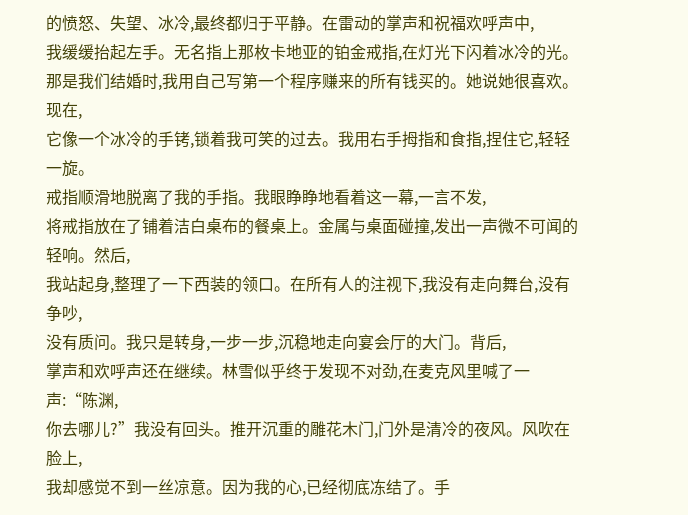的愤怒、失望、冰冷,最终都归于平静。在雷动的掌声和祝福欢呼声中,
我缓缓抬起左手。无名指上那枚卡地亚的铂金戒指,在灯光下闪着冰冷的光。
那是我们结婚时,我用自己写第一个程序赚来的所有钱买的。她说她很喜欢。现在,
它像一个冰冷的手铐,锁着我可笑的过去。我用右手拇指和食指,捏住它,轻轻一旋。
戒指顺滑地脱离了我的手指。我眼睁睁地看着这一幕,一言不发,
将戒指放在了铺着洁白桌布的餐桌上。金属与桌面碰撞,发出一声微不可闻的轻响。然后,
我站起身,整理了一下西装的领口。在所有人的注视下,我没有走向舞台,没有争吵,
没有质问。我只是转身,一步一步,沉稳地走向宴会厅的大门。背后,
掌声和欢呼声还在继续。林雪似乎终于发现不对劲,在麦克风里喊了一声:“陈渊,
你去哪儿?”我没有回头。推开沉重的雕花木门,门外是清冷的夜风。风吹在脸上,
我却感觉不到一丝凉意。因为我的心,已经彻底冻结了。手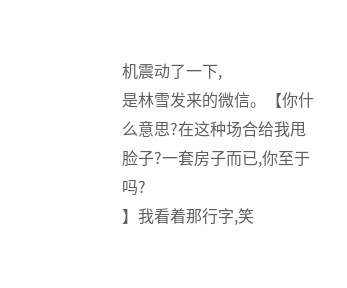机震动了一下,
是林雪发来的微信。【你什么意思?在这种场合给我甩脸子?一套房子而已,你至于吗?
】我看着那行字,笑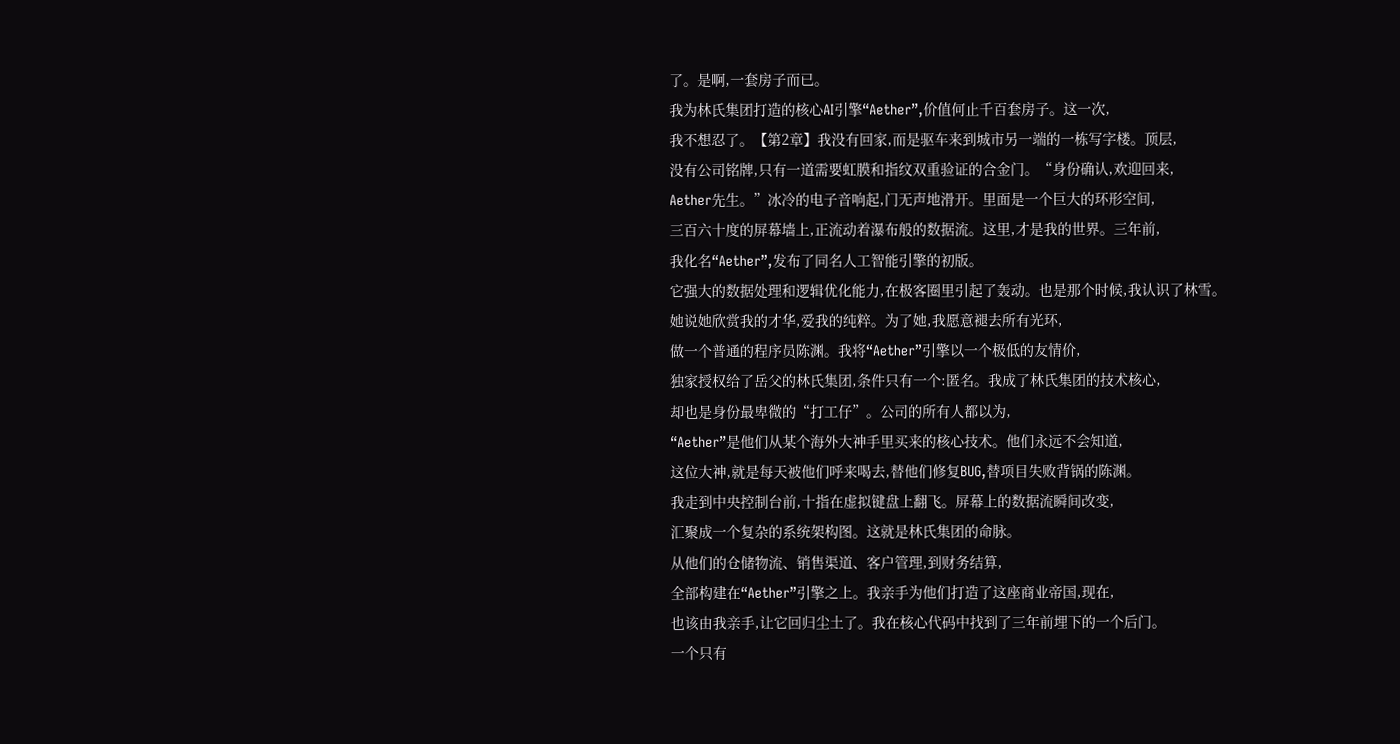了。是啊,一套房子而已。
我为林氏集团打造的核心AI引擎“Aether”,价值何止千百套房子。这一次,
我不想忍了。【第2章】我没有回家,而是驱车来到城市另一端的一栋写字楼。顶层,
没有公司铭牌,只有一道需要虹膜和指纹双重验证的合金门。“身份确认,欢迎回来,
Aether先生。”冰冷的电子音响起,门无声地滑开。里面是一个巨大的环形空间,
三百六十度的屏幕墙上,正流动着瀑布般的数据流。这里,才是我的世界。三年前,
我化名“Aether”,发布了同名人工智能引擎的初版。
它强大的数据处理和逻辑优化能力,在极客圈里引起了轰动。也是那个时候,我认识了林雪。
她说她欣赏我的才华,爱我的纯粹。为了她,我愿意褪去所有光环,
做一个普通的程序员陈渊。我将“Aether”引擎以一个极低的友情价,
独家授权给了岳父的林氏集团,条件只有一个:匿名。我成了林氏集团的技术核心,
却也是身份最卑微的“打工仔”。公司的所有人都以为,
“Aether”是他们从某个海外大神手里买来的核心技术。他们永远不会知道,
这位大神,就是每天被他们呼来喝去,替他们修复BUG,替项目失败背锅的陈渊。
我走到中央控制台前,十指在虚拟键盘上翻飞。屏幕上的数据流瞬间改变,
汇聚成一个复杂的系统架构图。这就是林氏集团的命脉。
从他们的仓储物流、销售渠道、客户管理,到财务结算,
全部构建在“Aether”引擎之上。我亲手为他们打造了这座商业帝国,现在,
也该由我亲手,让它回归尘土了。我在核心代码中找到了三年前埋下的一个后门。
一个只有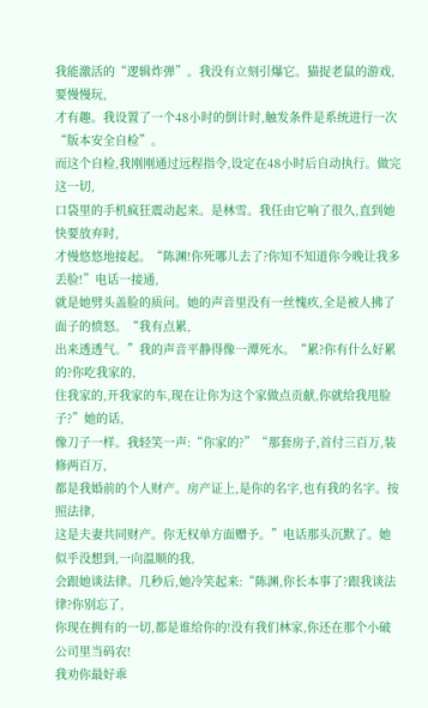我能激活的“逻辑炸弹”。我没有立刻引爆它。猫捉老鼠的游戏,要慢慢玩,
才有趣。我设置了一个48小时的倒计时,触发条件是系统进行一次“版本安全自检”。
而这个自检,我刚刚通过远程指令,设定在48小时后自动执行。做完这一切,
口袋里的手机疯狂震动起来。是林雪。我任由它响了很久,直到她快要放弃时,
才慢悠悠地接起。“陈渊!你死哪儿去了?你知不知道你今晚让我多丢脸!”电话一接通,
就是她劈头盖脸的质问。她的声音里没有一丝愧疚,全是被人拂了面子的愤怒。“我有点累,
出来透透气。”我的声音平静得像一潭死水。“累?你有什么好累的?你吃我家的,
住我家的,开我家的车,现在让你为这个家做点贡献,你就给我甩脸子?”她的话,
像刀子一样。我轻笑一声:“你家的?”“那套房子,首付三百万,装修两百万,
都是我婚前的个人财产。房产证上,是你的名字,也有我的名字。按照法律,
这是夫妻共同财产。你无权单方面赠予。”电话那头沉默了。她似乎没想到,一向温顺的我,
会跟她谈法律。几秒后,她冷笑起来:“陈渊,你长本事了?跟我谈法律?你别忘了,
你现在拥有的一切,都是谁给你的!没有我们林家,你还在那个小破公司里当码农!
我劝你最好乖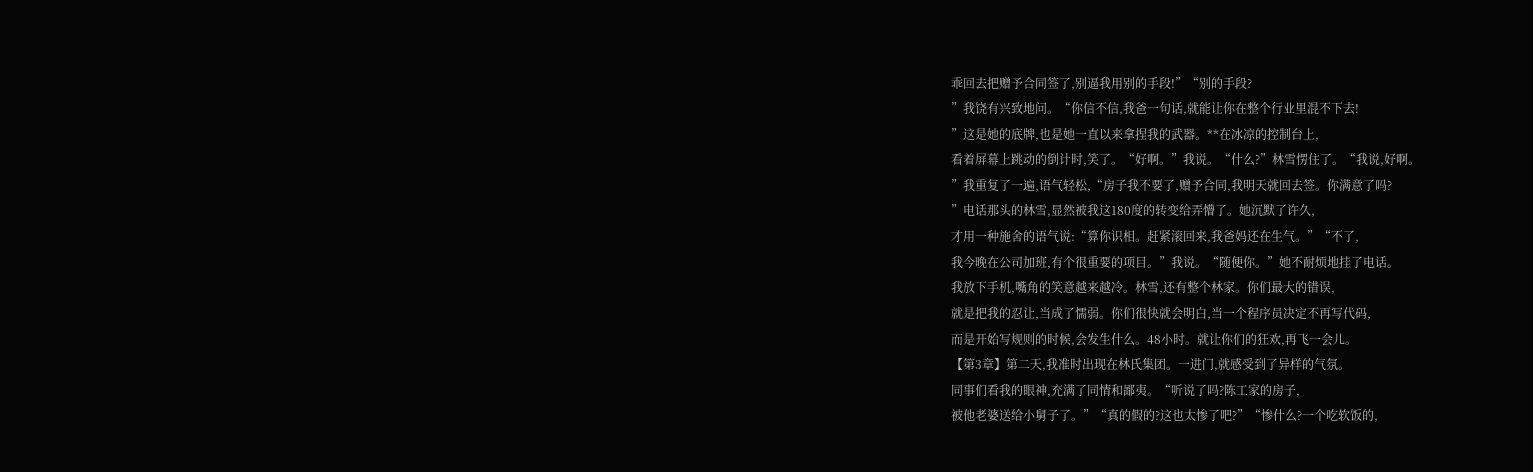乖回去把赠予合同签了,别逼我用别的手段!”“别的手段?
”我饶有兴致地问。“你信不信,我爸一句话,就能让你在整个行业里混不下去!
”这是她的底牌,也是她一直以来拿捏我的武器。**在冰凉的控制台上,
看着屏幕上跳动的倒计时,笑了。“好啊。”我说。“什么?”林雪愣住了。“我说,好啊。
”我重复了一遍,语气轻松,“房子我不要了,赠予合同,我明天就回去签。你满意了吗?
”电话那头的林雪,显然被我这180度的转变给弄懵了。她沉默了许久,
才用一种施舍的语气说:“算你识相。赶紧滚回来,我爸妈还在生气。”“不了,
我今晚在公司加班,有个很重要的项目。”我说。“随便你。”她不耐烦地挂了电话。
我放下手机,嘴角的笑意越来越冷。林雪,还有整个林家。你们最大的错误,
就是把我的忍让,当成了懦弱。你们很快就会明白,当一个程序员决定不再写代码,
而是开始写规则的时候,会发生什么。48小时。就让你们的狂欢,再飞一会儿。
【第3章】第二天,我准时出现在林氏集团。一进门,就感受到了异样的气氛。
同事们看我的眼神,充满了同情和鄙夷。“听说了吗?陈工家的房子,
被他老婆送给小舅子了。”“真的假的?这也太惨了吧?”“惨什么?一个吃软饭的,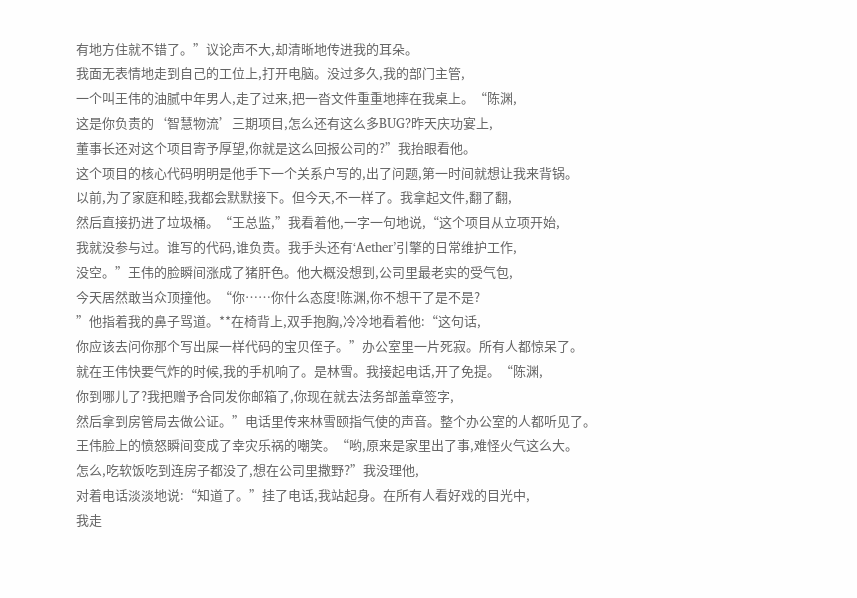有地方住就不错了。”议论声不大,却清晰地传进我的耳朵。
我面无表情地走到自己的工位上,打开电脑。没过多久,我的部门主管,
一个叫王伟的油腻中年男人,走了过来,把一沓文件重重地摔在我桌上。“陈渊,
这是你负责的‘智慧物流’三期项目,怎么还有这么多BUG?昨天庆功宴上,
董事长还对这个项目寄予厚望,你就是这么回报公司的?”我抬眼看他。
这个项目的核心代码明明是他手下一个关系户写的,出了问题,第一时间就想让我来背锅。
以前,为了家庭和睦,我都会默默接下。但今天,不一样了。我拿起文件,翻了翻,
然后直接扔进了垃圾桶。“王总监,”我看着他,一字一句地说,“这个项目从立项开始,
我就没参与过。谁写的代码,谁负责。我手头还有‘Aether’引擎的日常维护工作,
没空。”王伟的脸瞬间涨成了猪肝色。他大概没想到,公司里最老实的受气包,
今天居然敢当众顶撞他。“你……你什么态度!陈渊,你不想干了是不是?
”他指着我的鼻子骂道。**在椅背上,双手抱胸,冷冷地看着他:“这句话,
你应该去问你那个写出屎一样代码的宝贝侄子。”办公室里一片死寂。所有人都惊呆了。
就在王伟快要气炸的时候,我的手机响了。是林雪。我接起电话,开了免提。“陈渊,
你到哪儿了?我把赠予合同发你邮箱了,你现在就去法务部盖章签字,
然后拿到房管局去做公证。”电话里传来林雪颐指气使的声音。整个办公室的人都听见了。
王伟脸上的愤怒瞬间变成了幸灾乐祸的嘲笑。“哟,原来是家里出了事,难怪火气这么大。
怎么,吃软饭吃到连房子都没了,想在公司里撒野?”我没理他,
对着电话淡淡地说:“知道了。”挂了电话,我站起身。在所有人看好戏的目光中,
我走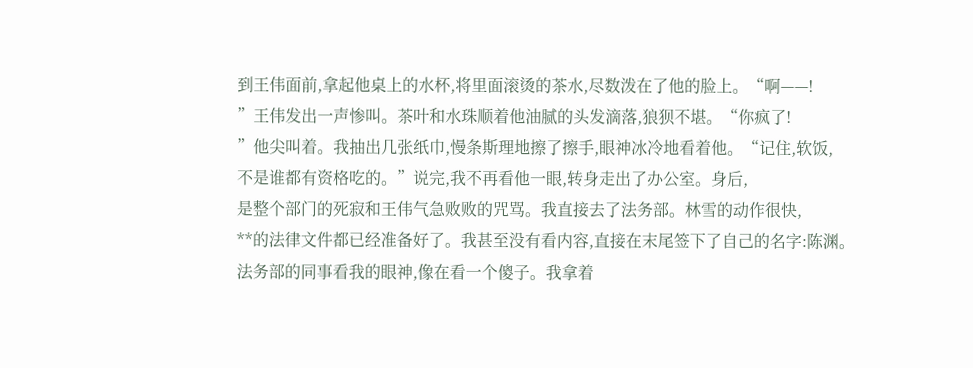到王伟面前,拿起他桌上的水杯,将里面滚烫的茶水,尽数泼在了他的脸上。“啊——!
”王伟发出一声惨叫。茶叶和水珠顺着他油腻的头发滴落,狼狈不堪。“你疯了!
”他尖叫着。我抽出几张纸巾,慢条斯理地擦了擦手,眼神冰冷地看着他。“记住,软饭,
不是谁都有资格吃的。”说完,我不再看他一眼,转身走出了办公室。身后,
是整个部门的死寂和王伟气急败败的咒骂。我直接去了法务部。林雪的动作很快,
**的法律文件都已经准备好了。我甚至没有看内容,直接在末尾签下了自己的名字:陈渊。
法务部的同事看我的眼神,像在看一个傻子。我拿着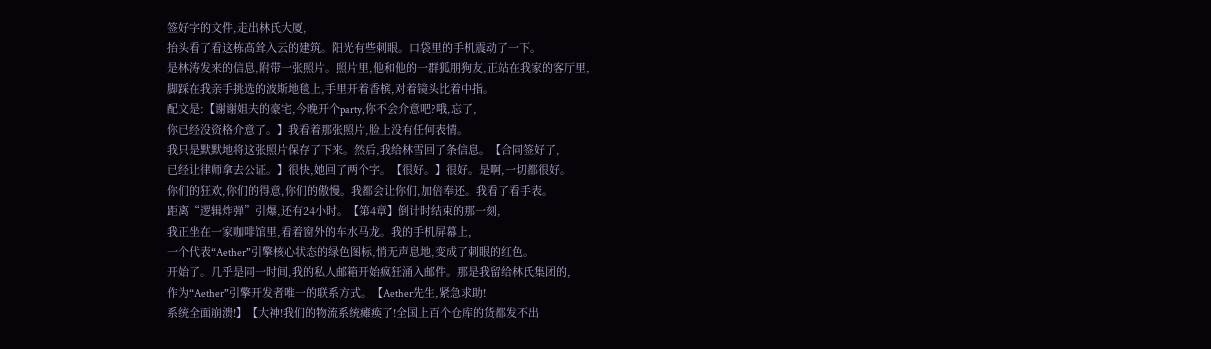签好字的文件,走出林氏大厦,
抬头看了看这栋高耸入云的建筑。阳光有些刺眼。口袋里的手机震动了一下。
是林涛发来的信息,附带一张照片。照片里,他和他的一群狐朋狗友,正站在我家的客厅里,
脚踩在我亲手挑选的波斯地毯上,手里开着香槟,对着镜头比着中指。
配文是:【谢谢姐夫的豪宅,今晚开个party,你不会介意吧?哦,忘了,
你已经没资格介意了。】我看着那张照片,脸上没有任何表情。
我只是默默地将这张照片保存了下来。然后,我给林雪回了条信息。【合同签好了,
已经让律师拿去公证。】很快,她回了两个字。【很好。】很好。是啊,一切都很好。
你们的狂欢,你们的得意,你们的傲慢。我都会让你们,加倍奉还。我看了看手表。
距离“逻辑炸弹”引爆,还有24小时。【第4章】倒计时结束的那一刻,
我正坐在一家咖啡馆里,看着窗外的车水马龙。我的手机屏幕上,
一个代表“Aether”引擎核心状态的绿色图标,悄无声息地,变成了刺眼的红色。
开始了。几乎是同一时间,我的私人邮箱开始疯狂涌入邮件。那是我留给林氏集团的,
作为“Aether”引擎开发者唯一的联系方式。【Aether先生,紧急求助!
系统全面崩溃!】【大神!我们的物流系统瘫痪了!全国上百个仓库的货都发不出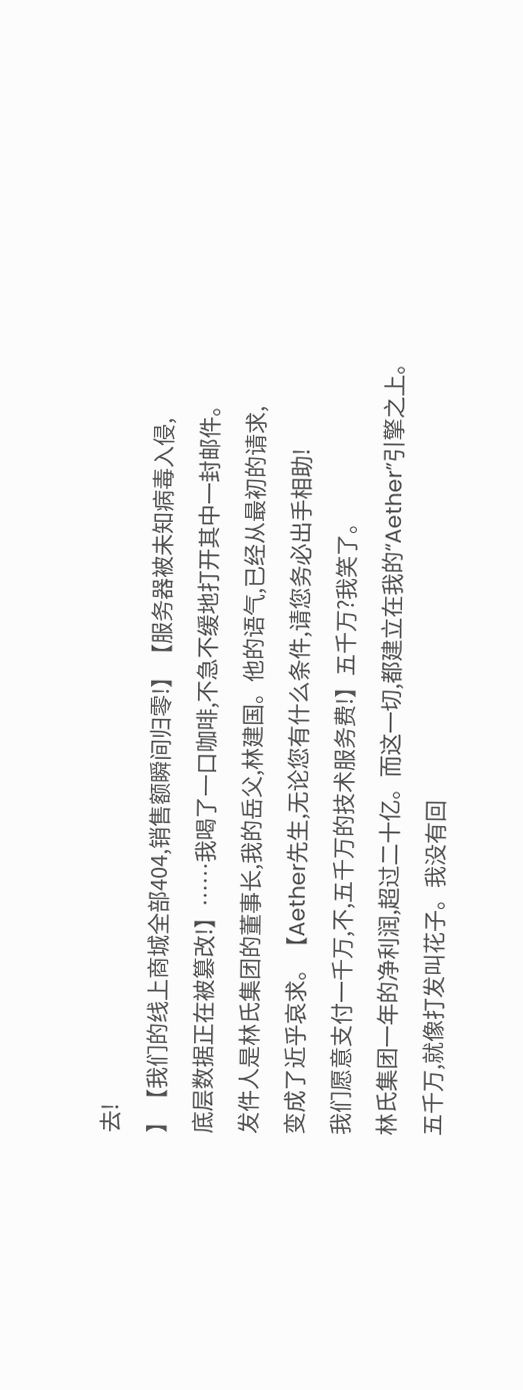去!
】【我们的线上商城全部404,销售额瞬间归零!】【服务器被未知病毒入侵,
底层数据正在被篡改!】……我喝了一口咖啡,不急不缓地打开其中一封邮件。
发件人是林氏集团的董事长,我的岳父,林建国。他的语气,已经从最初的请求,
变成了近乎哀求。【Aether先生,无论您有什么条件,请您务必出手相助!
我们愿意支付一千万,不,五千万的技术服务费!】五千万?我笑了。
林氏集团一年的净利润,超过二十亿。而这一切,都建立在我的“Aether”引擎之上。
五千万,就像打发叫花子。我没有回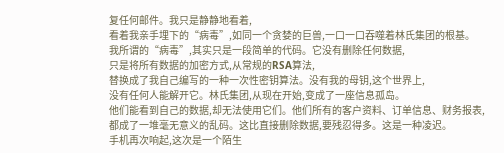复任何邮件。我只是静静地看着,
看着我亲手埋下的“病毒”,如同一个贪婪的巨兽,一口一口吞噬着林氏集团的根基。
我所谓的“病毒”,其实只是一段简单的代码。它没有删除任何数据,
只是将所有数据的加密方式,从常规的RSA算法,
替换成了我自己编写的一种一次性密钥算法。没有我的母钥,这个世界上,
没有任何人能解开它。林氏集团,从现在开始,变成了一座信息孤岛。
他们能看到自己的数据,却无法使用它们。他们所有的客户资料、订单信息、财务报表,
都成了一堆毫无意义的乱码。这比直接删除数据,要残忍得多。这是一种凌迟。
手机再次响起,这次是一个陌生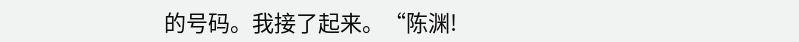的号码。我接了起来。“陈渊!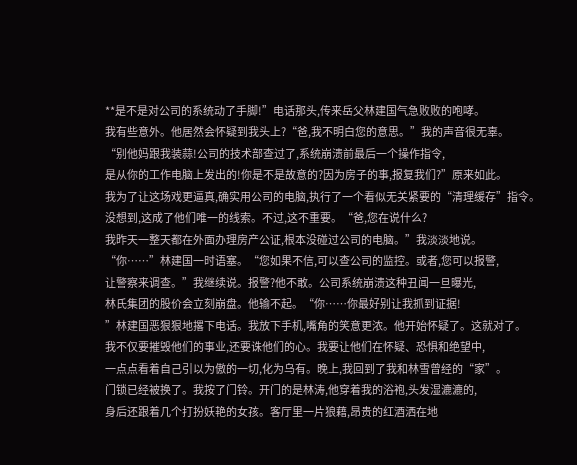**是不是对公司的系统动了手脚!”电话那头,传来岳父林建国气急败败的咆哮。
我有些意外。他居然会怀疑到我头上?“爸,我不明白您的意思。”我的声音很无辜。
“别他妈跟我装蒜!公司的技术部查过了,系统崩溃前最后一个操作指令,
是从你的工作电脑上发出的!你是不是故意的?因为房子的事,报复我们?”原来如此。
我为了让这场戏更逼真,确实用公司的电脑,执行了一个看似无关紧要的“清理缓存”指令。
没想到,这成了他们唯一的线索。不过,这不重要。“爸,您在说什么?
我昨天一整天都在外面办理房产公证,根本没碰过公司的电脑。”我淡淡地说。
“你……”林建国一时语塞。“您如果不信,可以查公司的监控。或者,您可以报警,
让警察来调查。”我继续说。报警?他不敢。公司系统崩溃这种丑闻一旦曝光,
林氏集团的股价会立刻崩盘。他输不起。“你……你最好别让我抓到证据!
”林建国恶狠狠地撂下电话。我放下手机,嘴角的笑意更浓。他开始怀疑了。这就对了。
我不仅要摧毁他们的事业,还要诛他们的心。我要让他们在怀疑、恐惧和绝望中,
一点点看着自己引以为傲的一切,化为乌有。晚上,我回到了我和林雪曾经的“家”。
门锁已经被换了。我按了门铃。开门的是林涛,他穿着我的浴袍,头发湿漉漉的,
身后还跟着几个打扮妖艳的女孩。客厅里一片狼藉,昂贵的红酒洒在地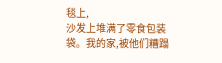毯上,
沙发上堆满了零食包装袋。我的家,被他们糟蹋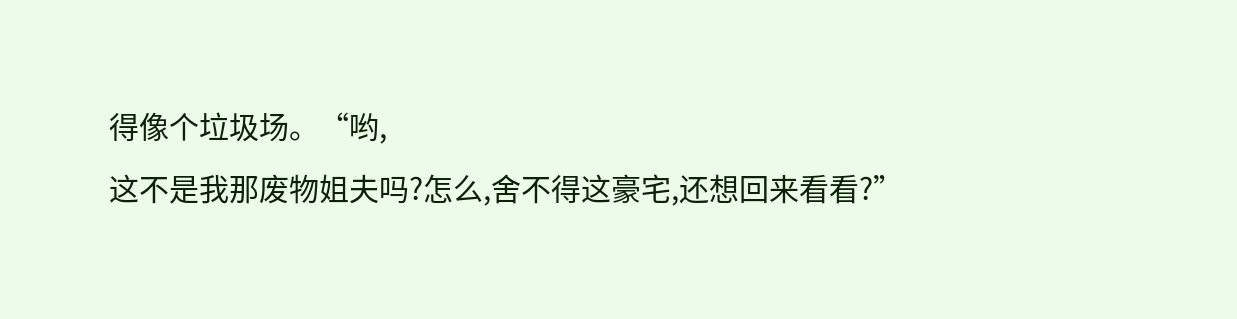得像个垃圾场。“哟,
这不是我那废物姐夫吗?怎么,舍不得这豪宅,还想回来看看?”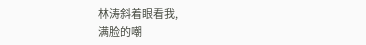林涛斜着眼看我,
满脸的嘲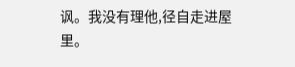讽。我没有理他,径自走进屋里。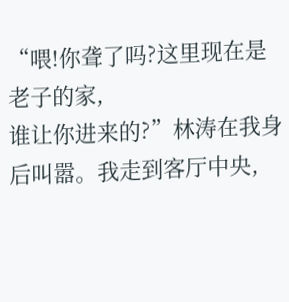“喂!你聋了吗?这里现在是老子的家,
谁让你进来的?”林涛在我身后叫嚣。我走到客厅中央,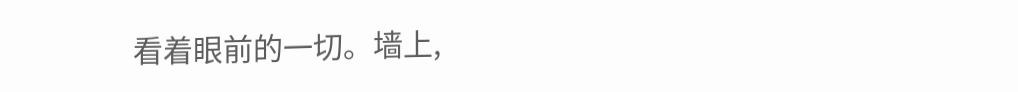看着眼前的一切。墙上,